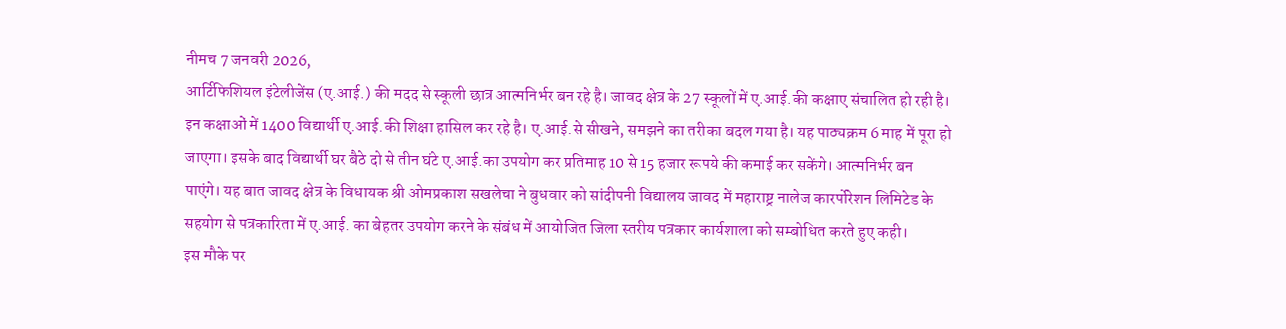नीमच 7 जनवरी 2026,
आर्टिफिशियल इंटेलीजेंस (ए.आई.) की मदद से स्कूली छात्र आत्मनिर्भर बन रहे है। जावद क्षेत्र के 27 स्कूलों में ए.आई.की कक्षाए संचालित हो रही है। इन कक्षाओं में 1400 विद्यार्थी ए.आई.की शिक्षा हासिल कर रहे है। ए.आई.से सीखने, समझने का तरीका बदल गया है। यह पाठ्यक्रम 6 माह में पूरा हो जाएगा। इसके बाद विद्यार्थी घर बैठे दो से तीन घंटे ए.आई.का उपयोग कर प्रतिमाह 10 से 15 हजार रूपये की कमाई कर सकेंगे। आत्मनिर्भर बन पाएंगे। यह बात जावद क्षेत्र के विधायक श्री ओमप्रकाश सखलेचा ने बुधवार को सांदीपनी विद्यालय जावद में महाराष्ट्र नालेज कारर्पोरेशन लिमिटेड के सहयोग से पत्रकारिता में ए.आई. का बेहतर उपयोग करने के संबंध में आयोजित जिला स्तरीय पत्रकार कार्यशाला को सम्बोधित करते हुए कही।
इस मौके पर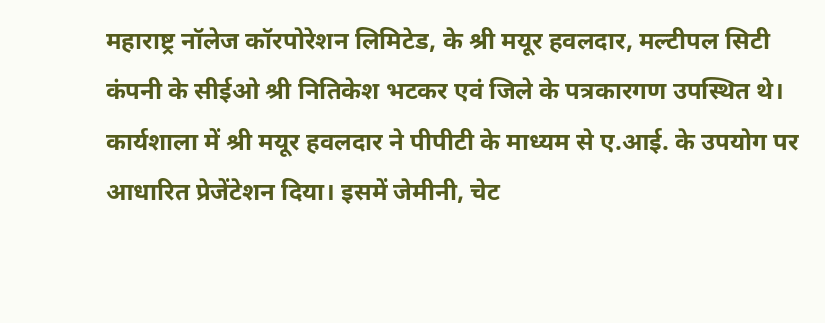महाराष्ट्र नॉलेज कॉरपोरेशन लिमिटेड, के श्री मयूर हवलदार, मल्टीपल सिटी कंपनी के सीईओ श्री नितिकेश भटकर एवं जिले के पत्रकारगण उपस्थित थे।
कार्यशाला में श्री मयूर हवलदार ने पीपीटी के माध्यम से ए.आई. के उपयोग पर आधारित प्रेजेंटेशन दिया। इसमें जेमीनी, चेट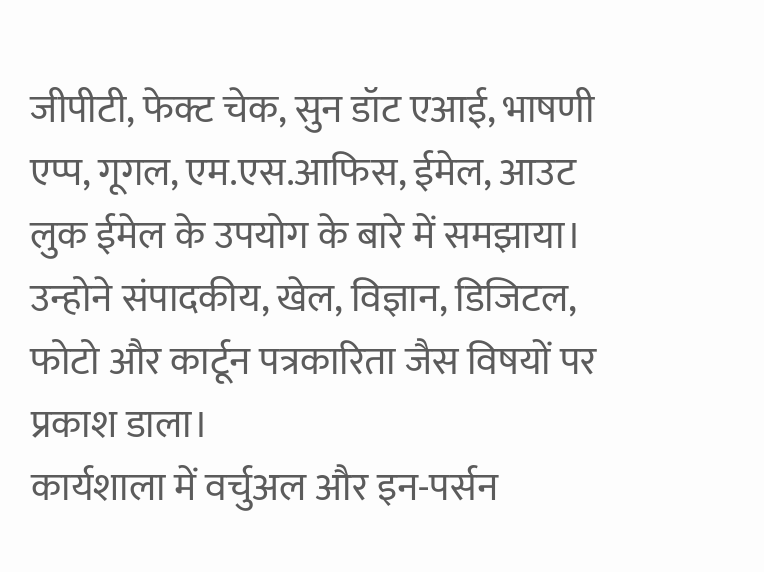जीपीटी, फेक्ट चेक, सुन डॉट एआई, भाषणी एप्प, गूगल, एम.एस.आफिस, ईमेल, आउट लुक ईमेल के उपयोग के बारे में समझाया। उन्होने संपादकीय, खेल, विज्ञान, डिजिटल, फोटो और कार्टून पत्रकारिता जैस विषयों पर प्रकाश डाला।
कार्यशाला में वर्चुअल और इन-पर्सन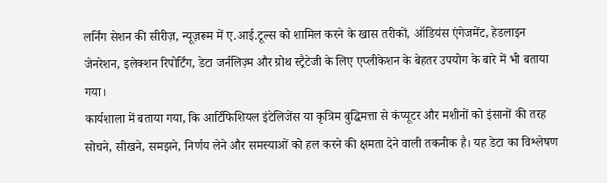लर्निंग सेशन की सीरीज़, न्यूज़रूम में ए.आई.टूल्स को शामिल करने के खास तरीकों, ऑडियंस एंगेजमेंट, हेडलाइन जेनरेशन, इलेक्शन रिपोर्टिंग, डेटा जर्नलिज़्म और ग्रोथ स्ट्रैटेजी के लिए एप्लीकेशन के बेहतर उपयोग के बारे में भी बताया गया।
कार्यशाला में बताया गया, कि आर्टिफिशियल इंटेलिजेंस या कृत्रिम बुद्धिमत्ता से कंप्यूटर और मशीनों को इंसानों की तरह सोचने, सीखने, समझने, निर्णय लेने और समस्याओं को हल करने की क्षमता देने वाली तकनीक है। यह डेटा का विश्लेषण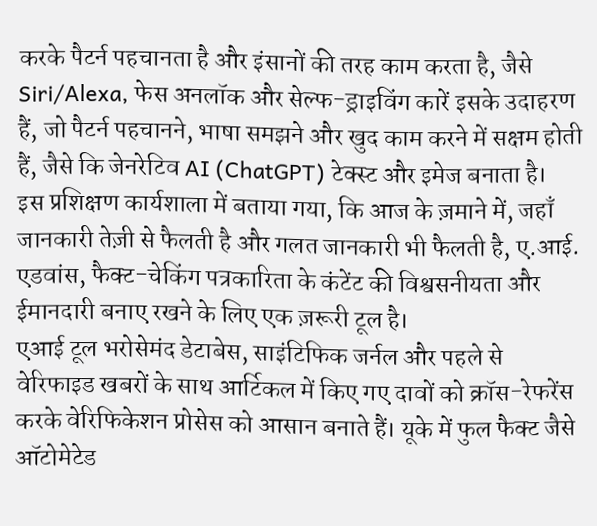करके पैटर्न पहचानता है और इंसानों की तरह काम करता है, जैसे Siri/Alexa, फेस अनलॉक और सेल्फ-ड्राइविंग कारें इसके उदाहरण हैं, जो पैटर्न पहचानने, भाषा समझने और खुद काम करने में सक्षम होती हैं, जैसे कि जेनरेटिव AI (ChatGPT) टेक्स्ट और इमेज बनाता है।
इस प्रशिक्षण कार्यशाला में बताया गया, कि आज के ज़माने में, जहाँ जानकारी तेज़ी से फैलती है और गलत जानकारी भी फैलती है, ए.आई. एडवांस, फैक्ट-चेकिंग पत्रकारिता के कंटेंट की विश्वसनीयता और ईमानदारी बनाए रखने के लिए एक ज़रूरी टूल है।
एआई टूल भरोसेमंद डेटाबेस, साइंटिफिक जर्नल और पहले से वेरिफाइड खबरों के साथ आर्टिकल में किए गए दावों को क्रॉस-रेफरेंस करके वेरिफिकेशन प्रोसेस को आसान बनाते हैं। यूके में फुल फैक्ट जैसे ऑटोमेटेड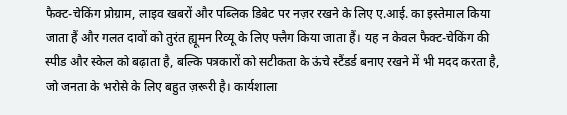फैक्ट-चेकिंग प्रोग्राम, लाइव खबरों और पब्लिक डिबेट पर नज़र रखने के लिए ए.आई. का इस्तेमाल किया जाता हैं और गलत दावों को तुरंत ह्यूमन रिव्यू के लिए फ्लैग किया जाता हैं। यह न केवल फैक्ट-चेकिंग की स्पीड और स्केल को बढ़ाता है, बल्कि पत्रकारों को सटीकता के ऊंचे स्टैंडर्ड बनाए रखने में भी मदद करता है, जो जनता के भरोसे के लिए बहुत ज़रूरी है। कार्यशाला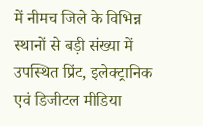में नीमच जिले के विभिन्न स्थानों से बड़ी संख्या में उपस्थित प्रिंट, इलेक्ट्रानिक एवं डिजीटल मीडिया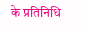के प्रतिनिधि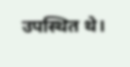उपस्थित थे।